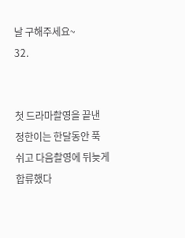날 구해주세요~
32.


첫 드라마촬영을 끝낸 정한이는 한달동안 푹 쉬고 다음촬영에 뒤늦게 합류했다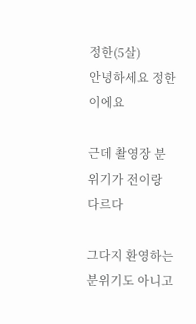정한(5살)
안녕하세요 정한이에요

근데 촬영장 분위기가 전이랑 다르다

그다지 환영하는 분위기도 아니고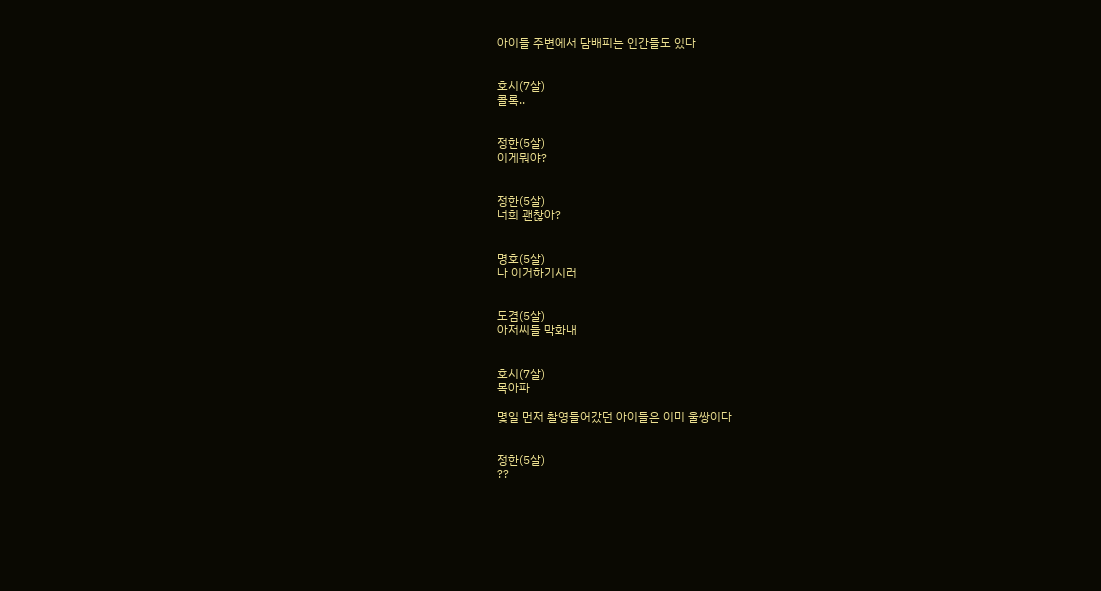아이들 주변에서 담배피는 인간들도 있다


호시(7살)
콜록..


정한(5살)
이게뭐야?


정한(5살)
너희 괜찮아?


명호(5살)
나 이거하기시러


도겸(5살)
아저씨들 막화내


호시(7살)
목아파

몇일 먼저 촬영들어갔던 아이들은 이미 울쌍이다


정한(5살)
??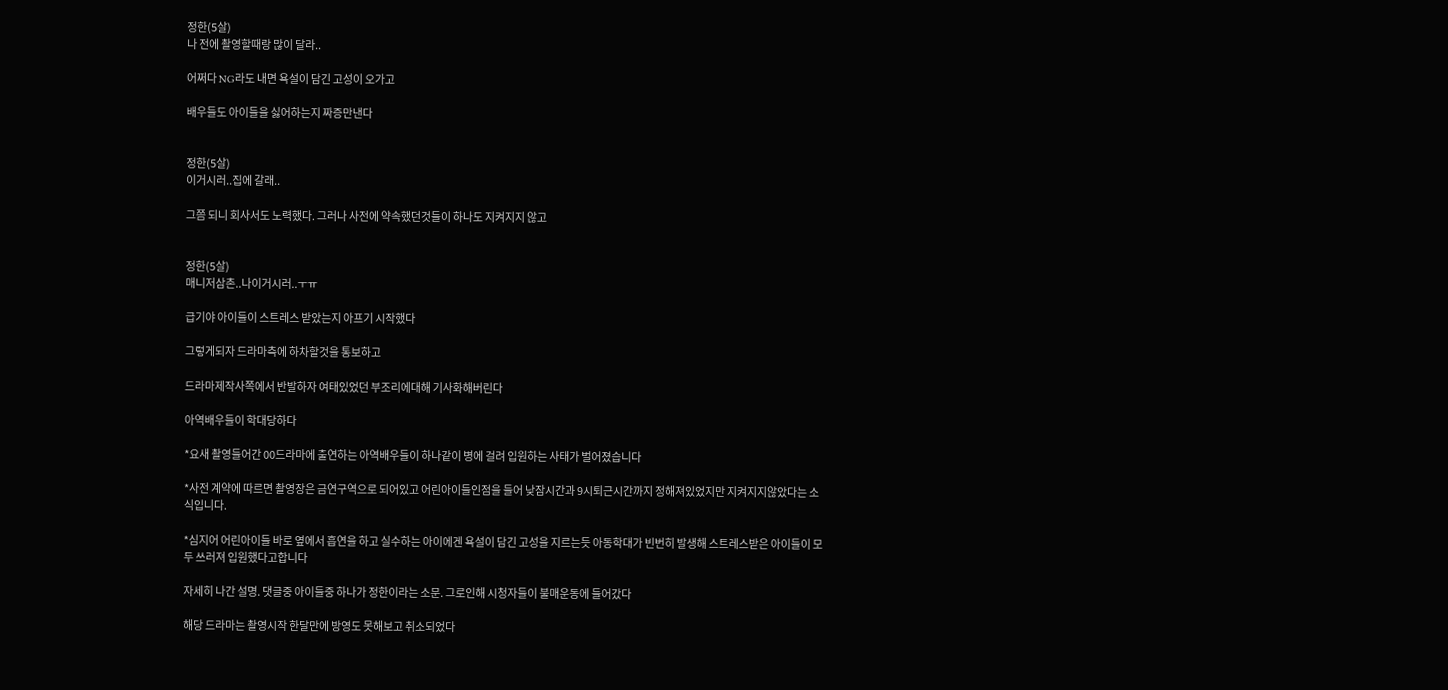정한(5살)
나 전에 촬영할때랑 많이 달라..

어쩌다 NG라도 내면 욕설이 담긴 고성이 오가고

배우들도 아이들을 싫어하는지 짜증만낸다


정한(5살)
이거시러..집에 갈래..

그쯤 되니 회사서도 노력했다. 그러나 사전에 약속했던것들이 하나도 지켜지지 않고


정한(5살)
매니저삼촌..나이거시러..ㅜㅠ

급기야 아이들이 스트레스 받았는지 아프기 시작했다

그렇게되자 드라마측에 하차할것을 통보하고

드라마제작사쪽에서 반발하자 여태있었던 부조리에대해 기사화해버린다

아역배우들이 학대당하다

*요새 촬영들어간 00드라마에 출연하는 아역배우들이 하나같이 병에 걸려 입원하는 사태가 벌어졌습니다

*사전 계약에 따르면 촬영장은 금연구역으로 되어있고 어린아이들인점을 들어 낮잠시간과 9시퇴근시간까지 정해져있었지만 지켜지지않았다는 소식입니다.

*심지어 어린아이들 바로 옆에서 흡연을 하고 실수하는 아이에겐 욕설이 담긴 고성을 지르는듯 아동학대가 빈번히 발생해 스트레스받은 아이들이 모두 쓰러져 입원했다고합니다

자세히 나간 설명. 댓글중 아이들중 하나가 정한이라는 소문. 그로인해 시청자들이 불매운동에 들어갔다

해당 드라마는 촬영시작 한달만에 방영도 못해보고 취소되었다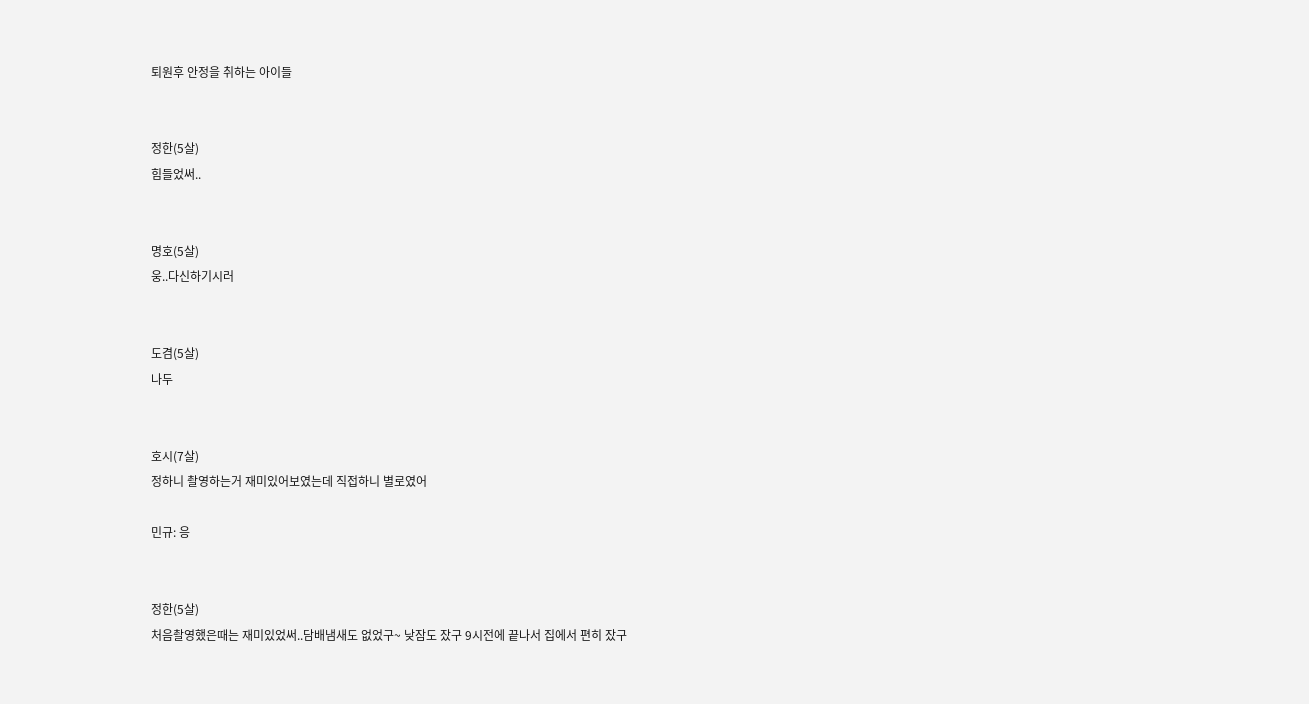퇴원후 안정을 취하는 아이들


정한(5살)
힘들었써..


명호(5살)
웅..다신하기시러


도겸(5살)
나두


호시(7살)
정하니 촬영하는거 재미있어보였는데 직접하니 별로였어

민규: 응


정한(5살)
처음촬영했은때는 재미있었써..담배냄새도 없었구~ 낮잠도 잤구 9시전에 끝나서 집에서 편히 잤구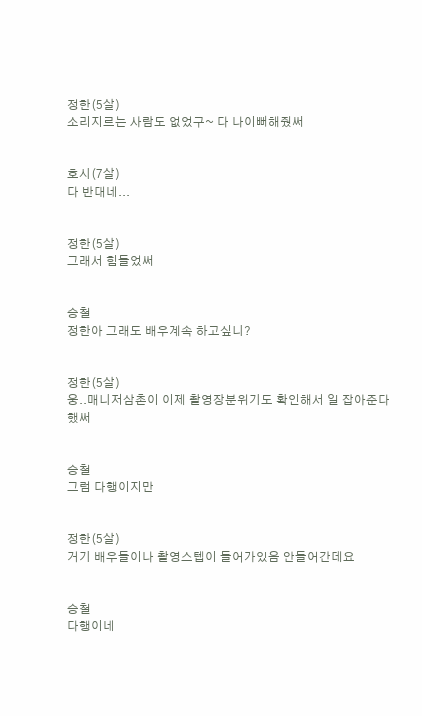정한(5살)
소리지르는 사람도 없었구~ 다 나이뻐해줬써


호시(7살)
다 반대네...


정한(5살)
그래서 힘들었써


승철
정한아 그래도 배우계속 하고싶니?


정한(5살)
웅..매니저삼촌이 이제 촬영장분위기도 확인해서 일 잡아준다했써


승철
그럼 다행이지만


정한(5살)
거기 배우들이나 촬영스텝이 들어가있음 안들어간데요


승철
다행이네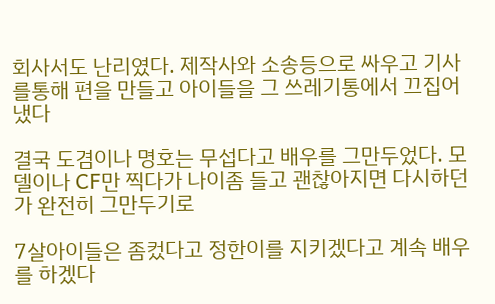회사서도 난리였다. 제작사와 소송등으로 싸우고 기사를통해 편을 만들고 아이들을 그 쓰레기통에서 끄집어냈다

결국 도겸이나 명호는 무섭다고 배우를 그만두었다. 모델이나 CF만 찍다가 나이좀 들고 괜찮아지면 다시하던가 완전히 그만두기로

7살아이들은 좀컸다고 정한이를 지키겠다고 계속 배우를 하겠다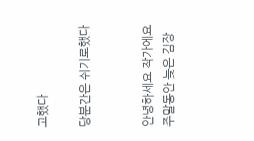고했다

당분간은 쉬기로했다


안녕하세요 작가에요 주말동안 늦은 김장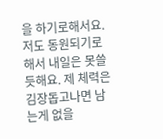을 하기로해서요. 저도 동원되기로해서 내일은 못쓸듯해요. 제 체력은 김장돕고나면 남는게 없을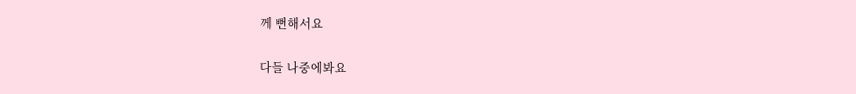께 뻔해서요

다들 나중에봐요